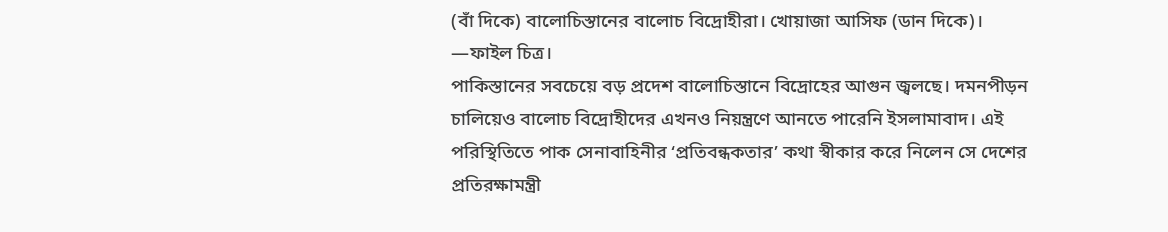(বাঁ দিকে) বালোচিস্তানের বালোচ বিদ্রোহীরা। খোয়াজা আসিফ (ডান দিকে)। —ফাইল চিত্র।
পাকিস্তানের সবচেয়ে বড় প্রদেশ বালোচিস্তানে বিদ্রোহের আগুন জ্বলছে। দমনপীড়ন চালিয়েও বালোচ বিদ্রোহীদের এখনও নিয়ন্ত্রণে আনতে পারেনি ইসলামাবাদ। এই পরিস্থিতিতে পাক সেনাবাহিনীর ‘প্রতিবন্ধকতার’ কথা স্বীকার করে নিলেন সে দেশের প্রতিরক্ষামন্ত্রী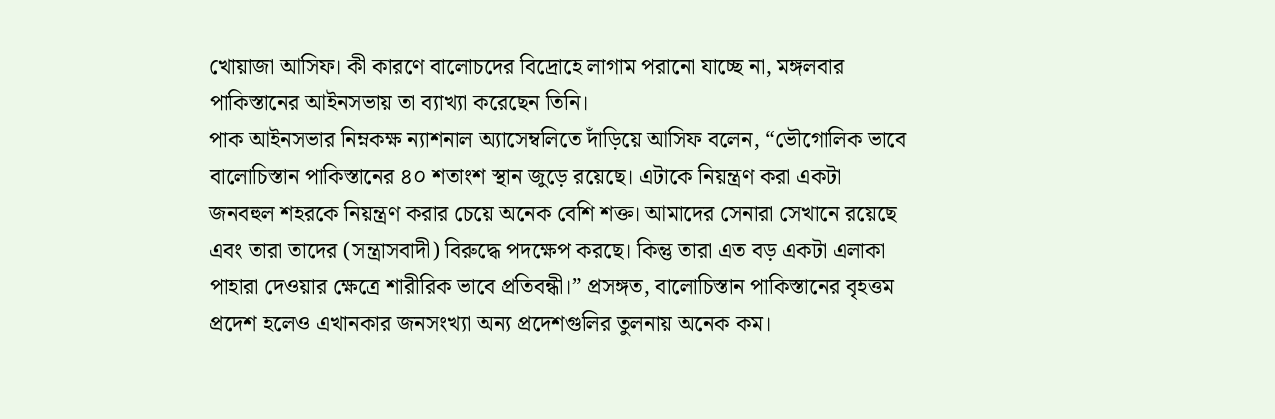খোয়াজা আসিফ। কী কারণে বালোচদের বিদ্রোহে লাগাম পরানো যাচ্ছে না, মঙ্গলবার পাকিস্তানের আইনসভায় তা ব্যাখ্যা করেছেন তিনি।
পাক আইনসভার নিম্নকক্ষ ন্যাশনাল অ্যাসেম্বলিতে দাঁড়িয়ে আসিফ বলেন, “ভৌগোলিক ভাবে বালোচিস্তান পাকিস্তানের ৪০ শতাংশ স্থান জুড়ে রয়েছে। এটাকে নিয়ন্ত্রণ করা একটা জনবহুল শহরকে নিয়ন্ত্রণ করার চেয়ে অনেক বেশি শক্ত। আমাদের সেনারা সেখানে রয়েছে এবং তারা তাদের (সন্ত্রাসবাদী) বিরুদ্ধে পদক্ষেপ করছে। কিন্তু তারা এত বড় একটা এলাকা পাহারা দেওয়ার ক্ষেত্রে শারীরিক ভাবে প্রতিবন্ধী।” প্রসঙ্গত, বালোচিস্তান পাকিস্তানের বৃহত্তম প্রদেশ হলেও এখানকার জনসংখ্যা অন্য প্রদেশগুলির তুলনায় অনেক কম।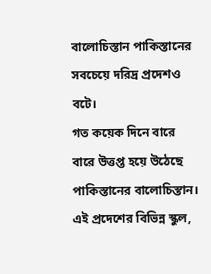বালোচিস্তান পাকিস্তানের সবচেয়ে দরিদ্র প্রদেশও বটে।
গত কয়েক দিনে বারে বারে উত্তপ্ত হয়ে উঠেছে পাকিস্তানের বালোচিস্তান। এই প্রদেশের বিভিন্ন স্কুল,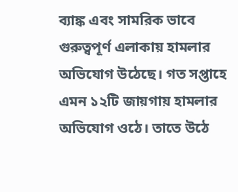ব্যাঙ্ক এবং সামরিক ভাবে গুরুত্বপূর্ণ এলাকায় হামলার অভিযোগ উঠেছে। গত সপ্তাহে এমন ১২টি জায়গায় হামলার অভিযোগ ওঠে। তাতে উঠে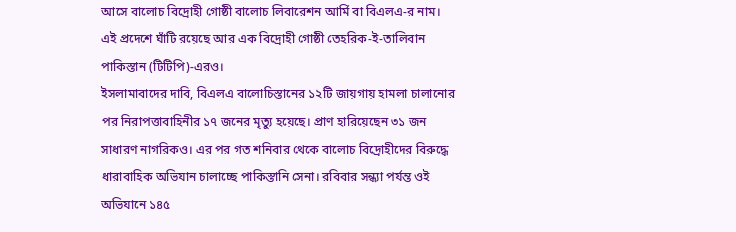আসে বালোচ বিদ্রোহী গোষ্ঠী বালোচ লিবারেশন আর্মি বা বিএলএ-র নাম। এই প্রদেশে ঘাঁটি রয়েছে আর এক বিদ্রোহী গোষ্ঠী তেহরিক-ই-তালিবান পাকিস্তান (টিটিপি)-এরও।
ইসলামাবাদের দাবি, বিএলএ বালোচিস্তানের ১২টি জায়গায় হামলা চালানোর পর নিরাপত্তাবাহিনীর ১৭ জনের মৃত্যু হয়েছে। প্রাণ হারিয়েছেন ৩১ জন সাধারণ নাগরিকও। এর পর গত শনিবার থেকে বালোচ বিদ্রোহীদের বিরুদ্ধে ধারাবাহিক অভিযান চালাচ্ছে পাকিস্তানি সেনা। রবিবার সন্ধ্যা পর্যন্ত ওই অভিযানে ১৪৫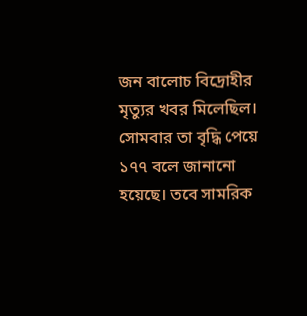জন বালোচ বিদ্রোহীর মৃত্যুর খবর মিলেছিল। সোমবার তা বৃদ্ধি পেয়ে ১৭৭ বলে জানানো হয়েছে। তবে সামরিক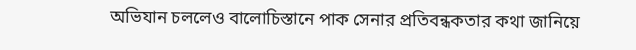অভিযান চললেও বালোচিস্তানে পাক সেনার প্রতিবন্ধকতার কথা জানিয়ে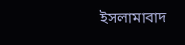ইসলামাবাদ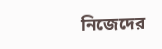নিজেদের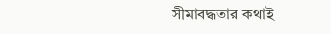সীমাবদ্ধতার কথাই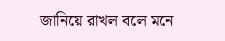জানিয়ে রাখল বলে মনে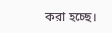করা হচ্ছে।